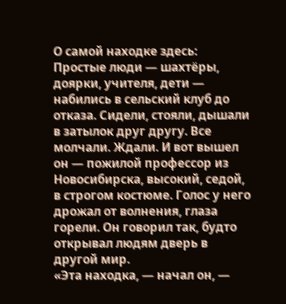О самой находке здесь:
Простые люди — шахтёры, доярки, учителя, дети — набились в сельский клуб до отказа. Сидели, стояли, дышали в затылок друг другу. Все молчали. Ждали. И вот вышел он — пожилой профессор из Новосибирска, высокий, седой, в строгом костюме. Голос у него дрожал от волнения, глаза горели. Он говорил так, будто открывал людям дверь в другой мир.
«Эта находка, — начал он, —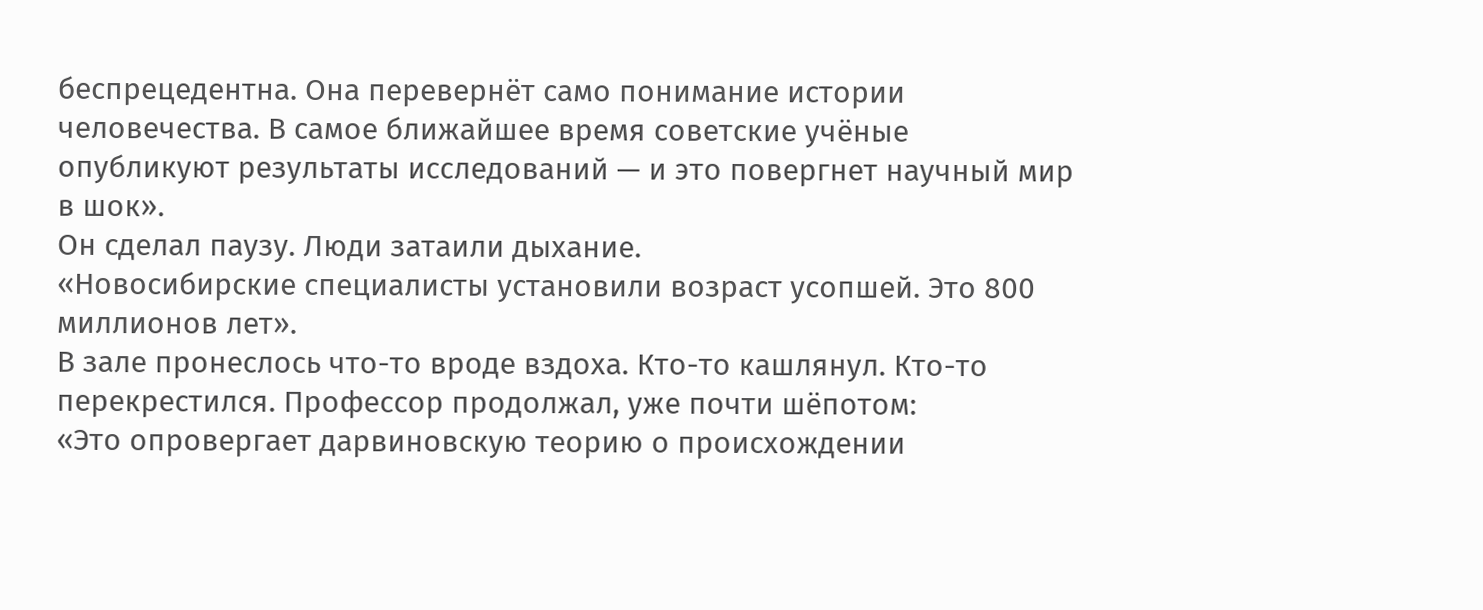беспрецедентна. Она перевернёт само понимание истории человечества. В самое ближайшее время советские учёные опубликуют результаты исследований — и это повергнет научный мир в шок».
Он сделал паузу. Люди затаили дыхание.
«Новосибирские специалисты установили возраст усопшей. Это 800 миллионов лет».
В зале пронеслось что-то вроде вздоха. Кто-то кашлянул. Кто-то перекрестился. Профессор продолжал, уже почти шёпотом:
«Это опровергает дарвиновскую теорию о происхождении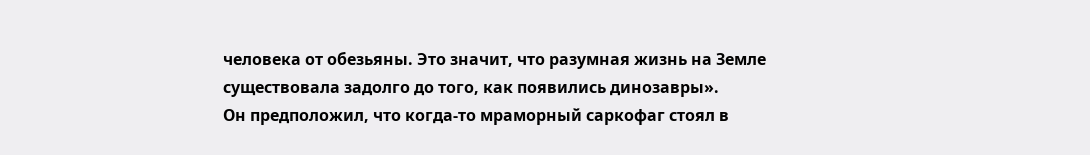человека от обезьяны. Это значит, что разумная жизнь на Земле существовала задолго до того, как появились динозавры».
Он предположил, что когда-то мраморный саркофаг стоял в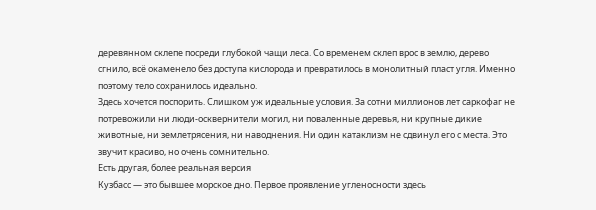деревянном склепе посреди глубокой чащи леса. Со временем склеп врос в землю, дерево сгнило, всё окаменело без доступа кислорода и превратилось в монолитный пласт угля. Именно поэтому тело сохранилось идеально.
Здесь хочется поспорить. Слишком уж идеальные условия. За сотни миллионов лет саркофаг не потревожили ни люди-осквернители могил, ни поваленные деревья, ни крупные дикие животные, ни землетрясения, ни наводнения. Ни один катаклизм не сдвинул его с места. Это звучит красиво, но очень сомнительно.
Есть другая, более реальная версия
Кузбасс — это бывшее морское дно. Первое проявление угленосности здесь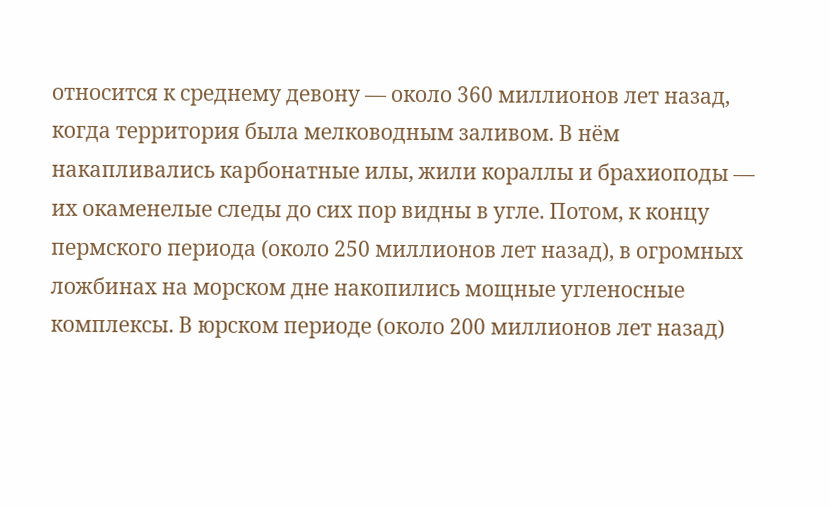относится к среднему девону — около 360 миллионов лет назад, когда территория была мелководным заливом. В нём накапливались карбонатные илы, жили кораллы и брахиоподы — их окаменелые следы до сих пор видны в угле. Потом, к концу пермского периода (около 250 миллионов лет назад), в огромных ложбинах на морском дне накопились мощные угленосные комплексы. В юрском периоде (около 200 миллионов лет назад)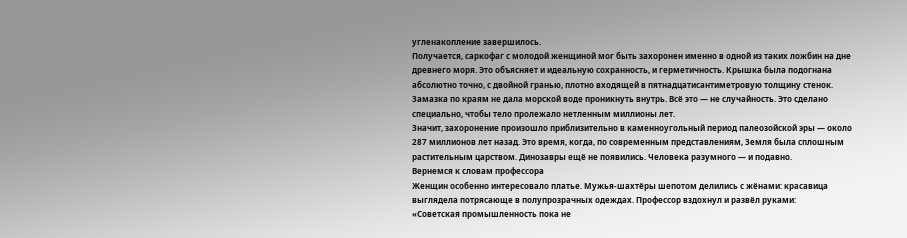угленакопление завершилось.
Получается, саркофаг с молодой женщиной мог быть захоронен именно в одной из таких ложбин на дне древнего моря. Это объясняет и идеальную сохранность, и герметичность. Крышка была подогнана абсолютно точно, с двойной гранью, плотно входящей в пятнадцатисантиметровую толщину стенок. Замазка по краям не дала морской воде проникнуть внутрь. Всё это — не случайность. Это сделано специально, чтобы тело пролежало нетленным миллионы лет.
Значит, захоронение произошло приблизительно в каменноугольный период палеозойской эры — около 287 миллионов лет назад. Это время, когда, по современным представлениям, Земля была сплошным растительным царством. Динозавры ещё не появились. Человека разумного — и подавно.
Вернемся к словам профессора
Женщин особенно интересовало платье. Мужья-шахтёры шепотом делились с жёнами: красавица выглядела потрясающе в полупрозрачных одеждах. Профессор вздохнул и развёл руками:
«Советская промышленность пока не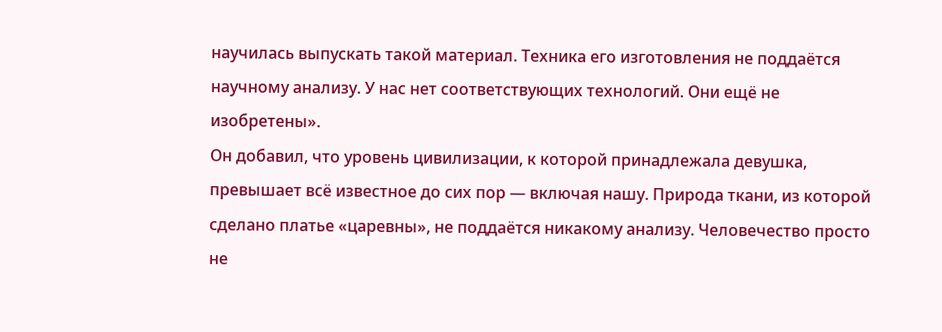научилась выпускать такой материал. Техника его изготовления не поддаётся научному анализу. У нас нет соответствующих технологий. Они ещё не изобретены».
Он добавил, что уровень цивилизации, к которой принадлежала девушка, превышает всё известное до сих пор — включая нашу. Природа ткани, из которой сделано платье «царевны», не поддаётся никакому анализу. Человечество просто не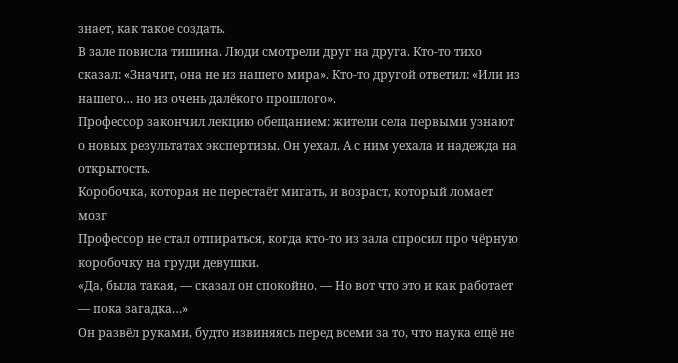знает, как такое создать.
В зале повисла тишина. Люди смотрели друг на друга. Кто-то тихо сказал: «Значит, она не из нашего мира». Кто-то другой ответил: «Или из нашего… но из очень далёкого прошлого».
Профессор закончил лекцию обещанием: жители села первыми узнают о новых результатах экспертизы. Он уехал. А с ним уехала и надежда на открытость.
Коробочка, которая не перестаёт мигать, и возраст, который ломает мозг
Профессор не стал отпираться, когда кто-то из зала спросил про чёрную коробочку на груди девушки.
«Да, была такая, — сказал он спокойно. — Но вот что это и как работает — пока загадка…»
Он развёл руками, будто извиняясь перед всеми за то, что наука ещё не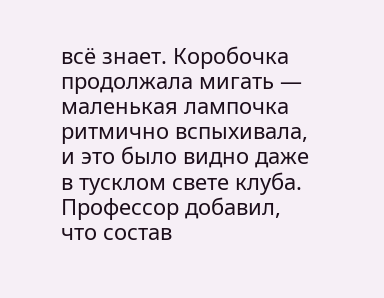всё знает. Коробочка продолжала мигать — маленькая лампочка ритмично вспыхивала, и это было видно даже в тусклом свете клуба. Профессор добавил, что состав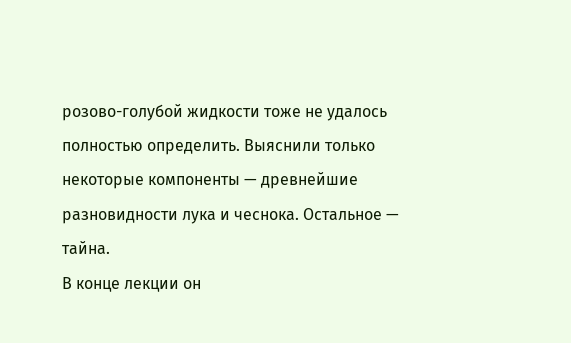розово-голубой жидкости тоже не удалось полностью определить. Выяснили только некоторые компоненты — древнейшие разновидности лука и чеснока. Остальное — тайна.
В конце лекции он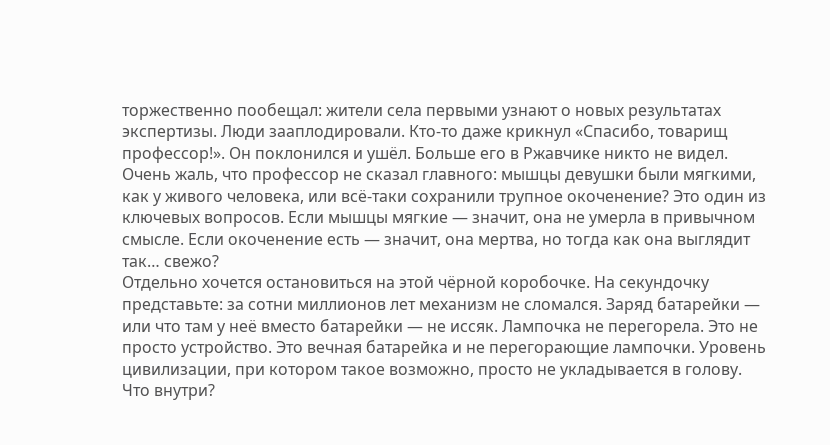торжественно пообещал: жители села первыми узнают о новых результатах экспертизы. Люди зааплодировали. Кто-то даже крикнул «Спасибо, товарищ профессор!». Он поклонился и ушёл. Больше его в Ржавчике никто не видел.
Очень жаль, что профессор не сказал главного: мышцы девушки были мягкими, как у живого человека, или всё-таки сохранили трупное окоченение? Это один из ключевых вопросов. Если мышцы мягкие — значит, она не умерла в привычном смысле. Если окоченение есть — значит, она мертва, но тогда как она выглядит так… свежо?
Отдельно хочется остановиться на этой чёрной коробочке. На секундочку представьте: за сотни миллионов лет механизм не сломался. Заряд батарейки — или что там у неё вместо батарейки — не иссяк. Лампочка не перегорела. Это не просто устройство. Это вечная батарейка и не перегорающие лампочки. Уровень цивилизации, при котором такое возможно, просто не укладывается в голову.
Что внутри?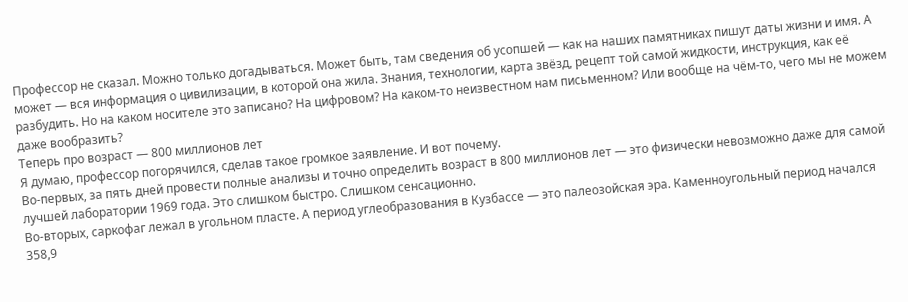Профессор не сказал. Можно только догадываться. Может быть, там сведения об усопшей — как на наших памятниках пишут даты жизни и имя. А может — вся информация о цивилизации, в которой она жила. Знания, технологии, карта звёзд, рецепт той самой жидкости, инструкция, как её разбудить. Но на каком носителе это записано? На цифровом? На каком-то неизвестном нам письменном? Или вообще на чём-то, чего мы не можем даже вообразить?
Теперь про возраст — 800 миллионов лет
Я думаю, профессор погорячился, сделав такое громкое заявление. И вот почему.
Во-первых, за пять дней провести полные анализы и точно определить возраст в 800 миллионов лет — это физически невозможно даже для самой лучшей лаборатории 1969 года. Это слишком быстро. Слишком сенсационно.
Во-вторых, саркофаг лежал в угольном пласте. А период углеобразования в Кузбассе — это палеозойская эра. Каменноугольный период начался 358,9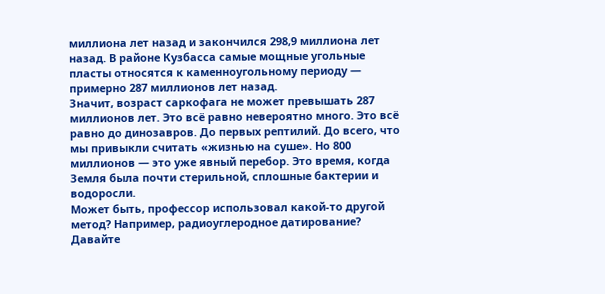миллиона лет назад и закончился 298,9 миллиона лет назад. В районе Кузбасса самые мощные угольные пласты относятся к каменноугольному периоду — примерно 287 миллионов лет назад.
Значит, возраст саркофага не может превышать 287 миллионов лет. Это всё равно невероятно много. Это всё равно до динозавров. До первых рептилий. До всего, что мы привыкли считать «жизнью на суше». Но 800 миллионов — это уже явный перебор. Это время, когда Земля была почти стерильной, сплошные бактерии и водоросли.
Может быть, профессор использовал какой-то другой метод? Например, радиоуглеродное датирование?
Давайте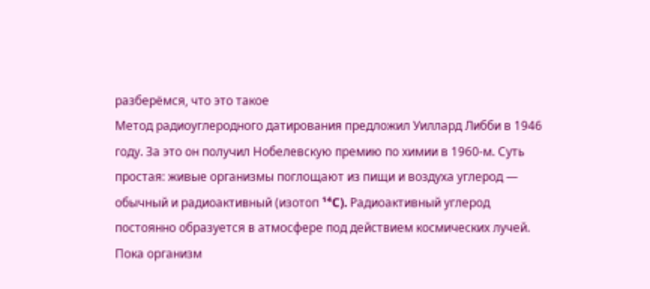разберёмся, что это такое
Метод радиоуглеродного датирования предложил Уиллард Либби в 1946 году. За это он получил Нобелевскую премию по химии в 1960-м. Суть простая: живые организмы поглощают из пищи и воздуха углерод — обычный и радиоактивный (изотоп ¹⁴C). Радиоактивный углерод постоянно образуется в атмосфере под действием космических лучей. Пока организм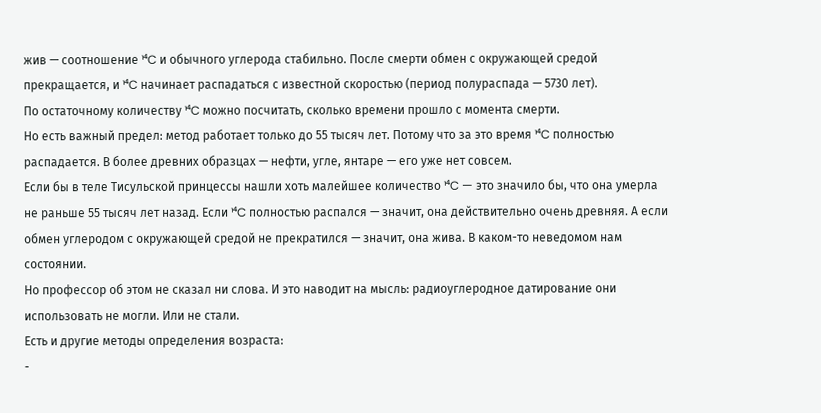жив — соотношение ¹⁴C и обычного углерода стабильно. После смерти обмен с окружающей средой прекращается, и ¹⁴C начинает распадаться с известной скоростью (период полураспада — 5730 лет).
По остаточному количеству ¹⁴C можно посчитать, сколько времени прошло с момента смерти.
Но есть важный предел: метод работает только до 55 тысяч лет. Потому что за это время ¹⁴C полностью распадается. В более древних образцах — нефти, угле, янтаре — его уже нет совсем.
Если бы в теле Тисульской принцессы нашли хоть малейшее количество ¹⁴C — это значило бы, что она умерла не раньше 55 тысяч лет назад. Если ¹⁴C полностью распался — значит, она действительно очень древняя. А если обмен углеродом с окружающей средой не прекратился — значит, она жива. В каком-то неведомом нам состоянии.
Но профессор об этом не сказал ни слова. И это наводит на мысль: радиоуглеродное датирование они использовать не могли. Или не стали.
Есть и другие методы определения возраста:
-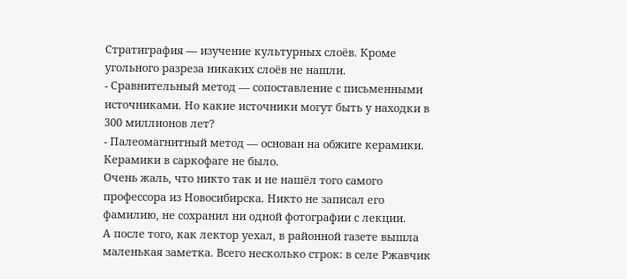Стратиграфия — изучение культурных слоёв. Кроме угольного разреза никаких слоёв не нашли.
- Сравнительный метод — сопоставление с письменными источниками. Но какие источники могут быть у находки в 300 миллионов лет?
- Палеомагнитный метод — основан на обжиге керамики. Керамики в саркофаге не было.
Очень жаль, что никто так и не нашёл того самого профессора из Новосибирска. Никто не записал его фамилию, не сохранил ни одной фотографии с лекции.
А после того, как лектор уехал, в районной газете вышла маленькая заметка. Всего несколько строк: в селе Ржавчик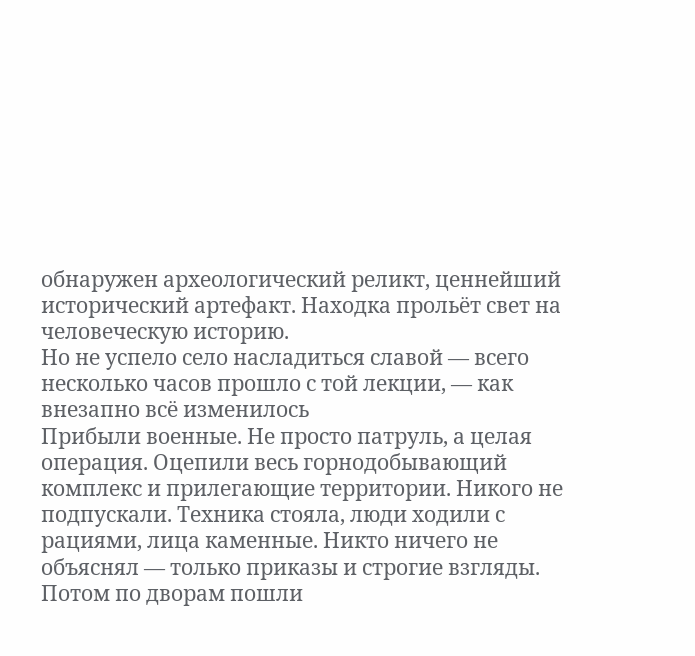обнаружен археологический реликт, ценнейший исторический артефакт. Находка прольёт свет на человеческую историю.
Но не успело село насладиться славой — всего несколько часов прошло с той лекции, — как внезапно всё изменилось
Прибыли военные. Не просто патруль, а целая операция. Оцепили весь горнодобывающий комплекс и прилегающие территории. Никого не подпускали. Техника стояла, люди ходили с рациями, лица каменные. Никто ничего не объяснял — только приказы и строгие взгляды.
Потом по дворам пошли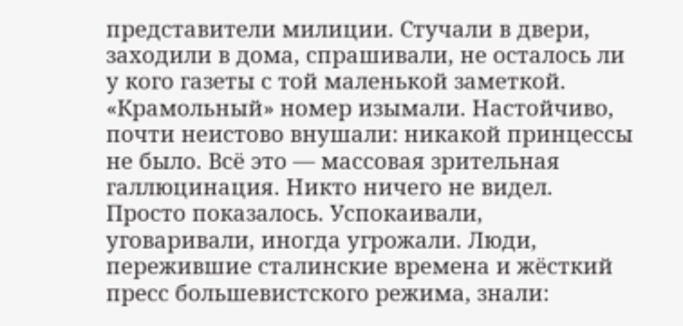представители милиции. Стучали в двери, заходили в дома, спрашивали, не осталось ли у кого газеты с той маленькой заметкой. «Крамольный» номер изымали. Настойчиво, почти неистово внушали: никакой принцессы не было. Всё это — массовая зрительная галлюцинация. Никто ничего не видел. Просто показалось. Успокаивали, уговаривали, иногда угрожали. Люди, пережившие сталинские времена и жёсткий пресс большевистского режима, знали: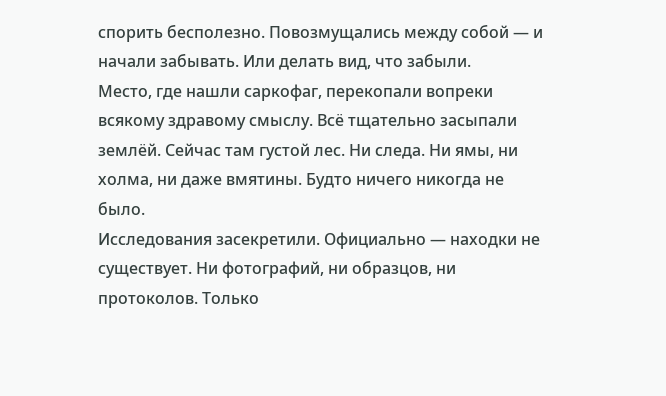спорить бесполезно. Повозмущались между собой — и начали забывать. Или делать вид, что забыли.
Место, где нашли саркофаг, перекопали вопреки всякому здравому смыслу. Всё тщательно засыпали землёй. Сейчас там густой лес. Ни следа. Ни ямы, ни холма, ни даже вмятины. Будто ничего никогда не было.
Исследования засекретили. Официально — находки не существует. Ни фотографий, ни образцов, ни протоколов. Только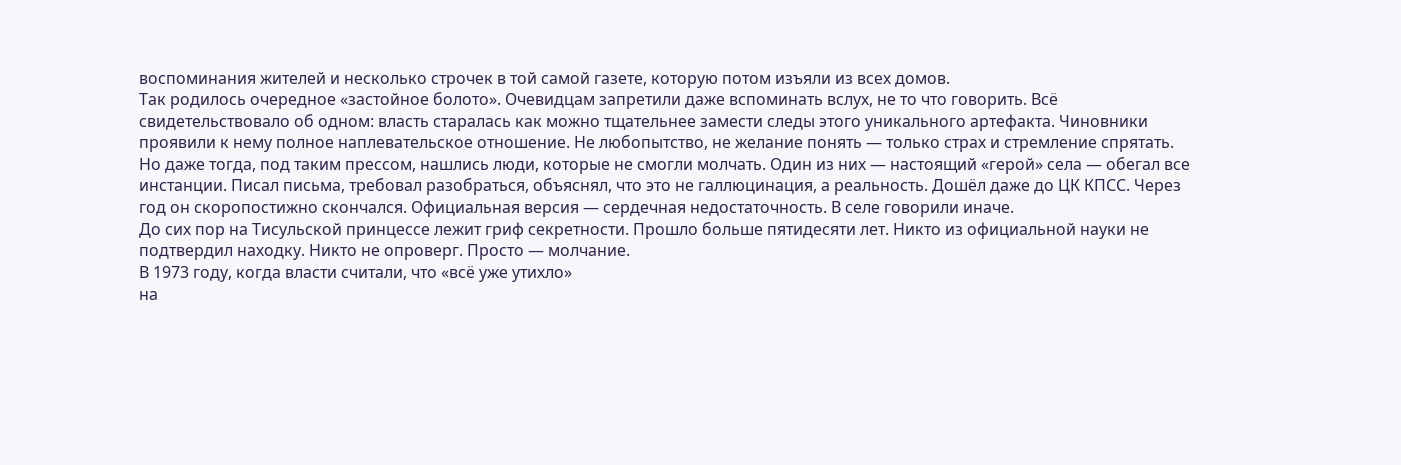воспоминания жителей и несколько строчек в той самой газете, которую потом изъяли из всех домов.
Так родилось очередное «застойное болото». Очевидцам запретили даже вспоминать вслух, не то что говорить. Всё свидетельствовало об одном: власть старалась как можно тщательнее замести следы этого уникального артефакта. Чиновники проявили к нему полное наплевательское отношение. Не любопытство, не желание понять — только страх и стремление спрятать.
Но даже тогда, под таким прессом, нашлись люди, которые не смогли молчать. Один из них — настоящий «герой» села — обегал все инстанции. Писал письма, требовал разобраться, объяснял, что это не галлюцинация, а реальность. Дошёл даже до ЦК КПСС. Через год он скоропостижно скончался. Официальная версия — сердечная недостаточность. В селе говорили иначе.
До сих пор на Тисульской принцессе лежит гриф секретности. Прошло больше пятидесяти лет. Никто из официальной науки не подтвердил находку. Никто не опроверг. Просто — молчание.
В 1973 году, когда власти считали, что «всё уже утихло»
на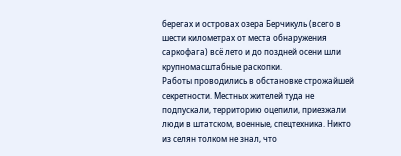берегах и островах озера Берчикуль (всего в шести километрах от места обнаружения саркофага) всё лето и до поздней осени шли крупномасштабные раскопки.
Работы проводились в обстановке строжайшей секретности. Местных жителей туда не подпускали, территорию оцепили, приезжали люди в штатском, военные, спецтехника. Никто из селян толком не знал, что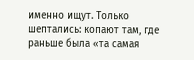именно ищут. Только шептались: копают там, где раньше была «та самая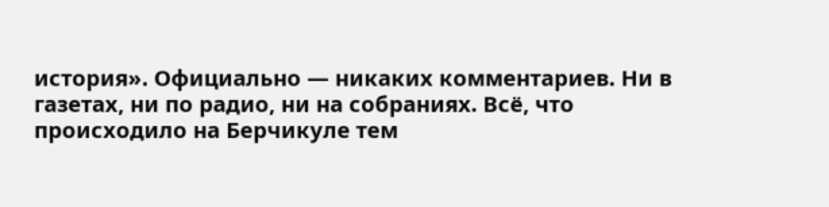история». Официально — никаких комментариев. Ни в газетах, ни по радио, ни на собраниях. Всё, что происходило на Берчикуле тем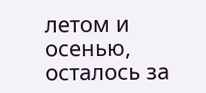летом и осенью, осталось за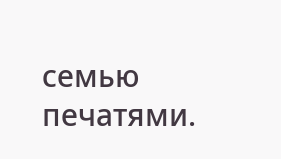семью печатями.